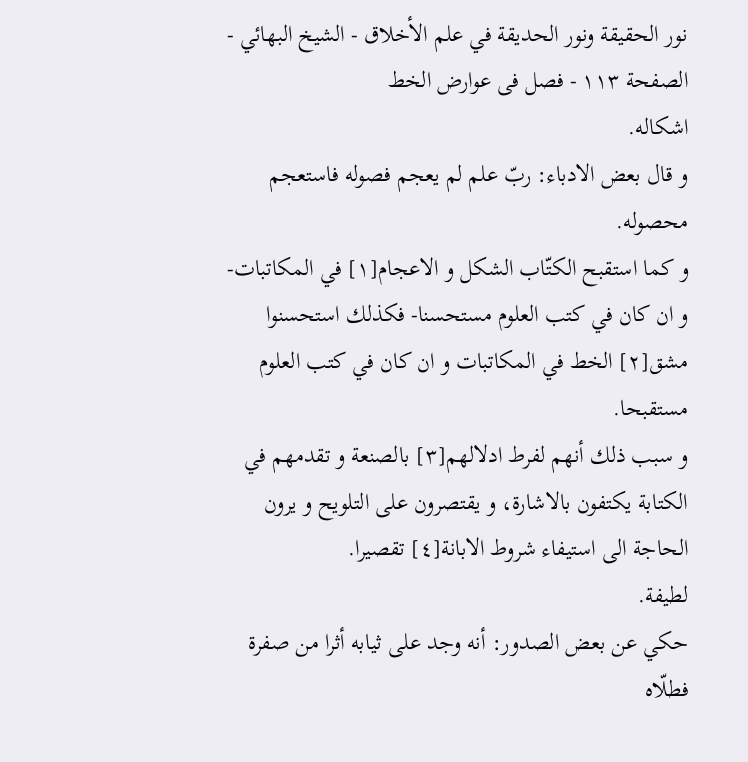نور الحقيقة ونور الحديقة في علم الأخلاق - الشیخ البهائي - الصفحة ١١٣ - فصل فى عوارض الخط
اشكاله.
و قال بعض الادباء: ربّ علم لم يعجم فصوله فاستعجم محصوله.
و كما استقبح الكتّاب الشكل و الاعجام[١] في المكاتبات- و ان كان في كتب العلوم مستحسنا- فكذلك استحسنوا مشق[٢] الخط في المكاتبات و ان كان في كتب العلوم مستقبحا.
و سبب ذلك أنهم لفرط ادلالهم[٣] بالصنعة و تقدمهم في الكتابة يكتفون بالاشارة، و يقتصرون على التلويح و يرون الحاجة الى استيفاء شروط الابانة[٤] تقصيرا.
لطيفة.
حكي عن بعض الصدور: أنه وجد على ثيابه أثرا من صفرة فطلّاه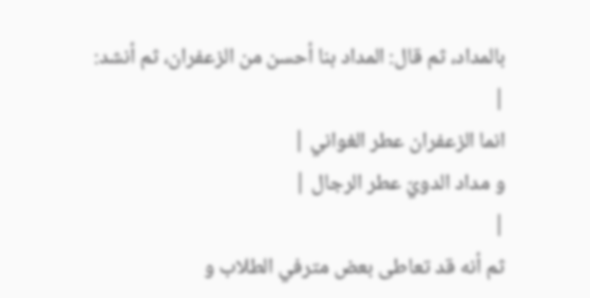بالمداد، ثم قال: المداد بنا أحسن من الزعفران، ثم أنشد:
|
انما الزعفران عطر الغواني |
و مداد الدويّ عطر الرجال |
|
ثم أنه قد تعاطى بعض مترفي الطلاب و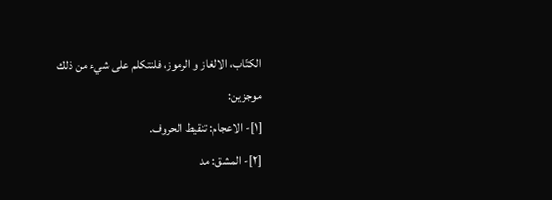الكتّاب، الالغاز و الرموز، فلنتكلم على شيء من ذلك موجزين:
[١]- الاعجام: تنقيط الحروف.
[٢]- المشق: مد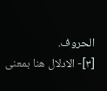الحروف.
[٣]- الادلال هنا بمعنى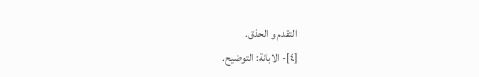التقدم و الحذق.
[٤]- الابانة: التوضيح.